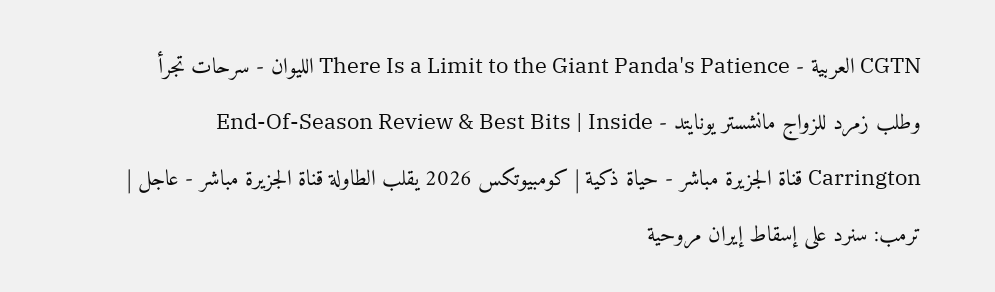CGTN العربية - There Is a Limit to the Giant Panda's Patience الليوان - سرحات تجرأ وطلب زمرد للزواج مانشستر يونايتد - End-Of-Season Review & Best Bits | Inside Carrington قناة الجزيرة مباشر - حياة ذكية | كومبيوتكس 2026 يقلب الطاولة قناة الجزيرة مباشر - عاجل | ترمب: سنرد على إسقاط إيران مروحية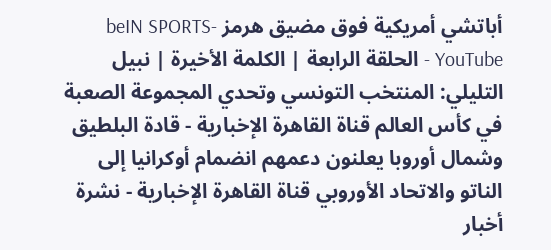أباتشي أمريكية فوق مضيق هرمز beIN SPORTS-YouTube - الحلقة الرابعة | الكلمة الأخيرة | نبيل التليلي: المنتخب التونسي وتحدي المجموعة الصعبة في كأس العالم قناة القاهرة الإخبارية - قادة البلطيق وشمال أوروبا يعلنون دعمهم انضمام أوكرانيا إلى الناتو والاتحاد الأوروبي قناة القاهرة الإخبارية - نشرة أخبار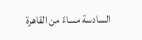السادسة مساءً من القاهرة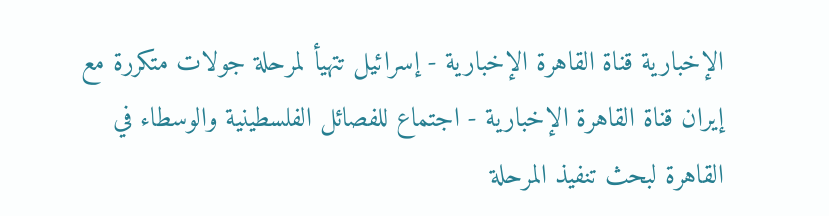الإخبارية قناة القاهرة الإخبارية - إسرائيل تتهيأ لمرحلة جولات متكررة مع إيران قناة القاهرة الإخبارية - اجتماع للفصائل الفلسطينية والوسطاء في القاهرة لبحث تنفيذ المرحلة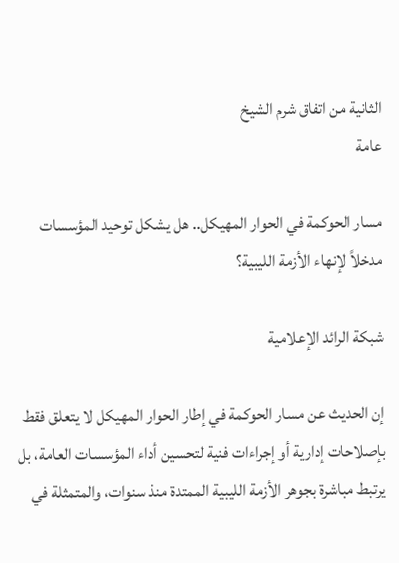الثانية من اتفاق شرم الشيخ
عامة

مسار الحوكمة في الحوار المهيكل.. هل يشكل توحيد المؤسسات مدخلاً لإنهاء الأزمة الليبية؟

شبكة الرائد الإعلامية

إن الحديث عن مسار الحوكمة في إطار الحوار المهيكل لا يتعلق فقط بإصلاحات إدارية أو إجراءات فنية لتحسين أداء المؤسسات العامة، بل يرتبط مباشرة بجوهر الأزمة الليبية الممتدة منذ سنوات، والمتمثلة في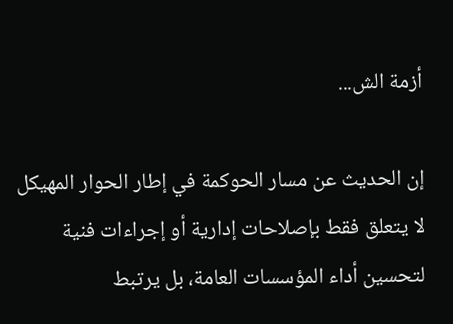أزمة الش...

إن الحديث عن مسار الحوكمة في إطار الحوار المهيكل لا يتعلق فقط بإصلاحات إدارية أو إجراءات فنية لتحسين أداء المؤسسات العامة، بل يرتبط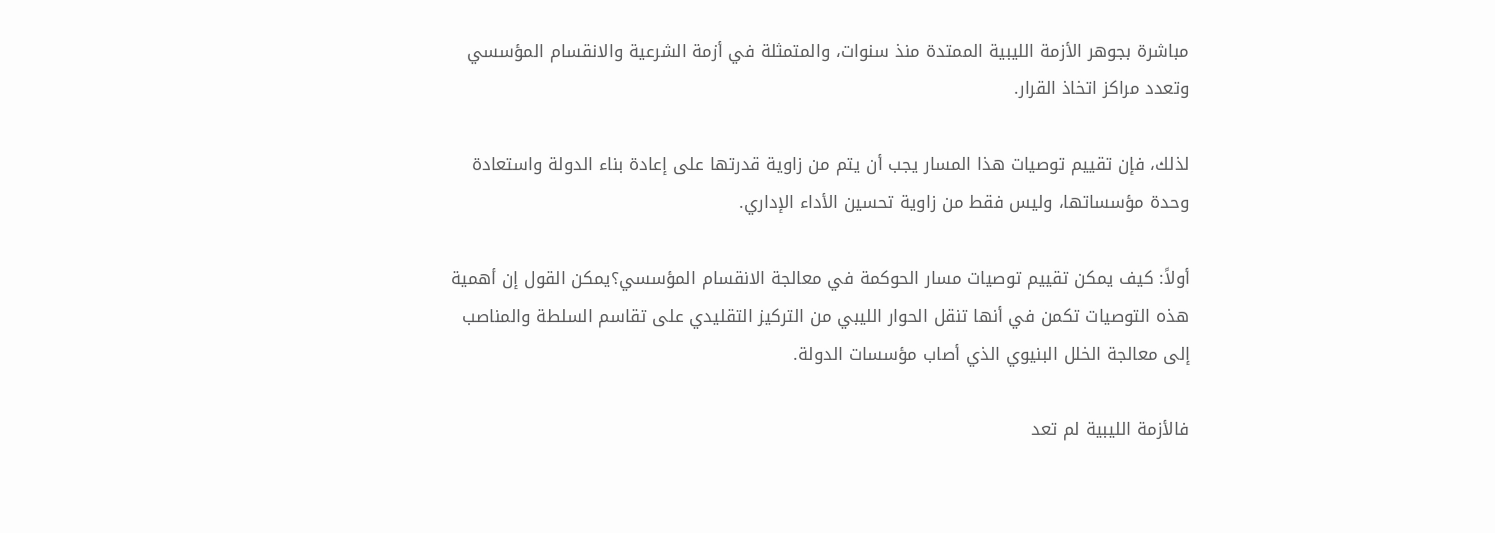مباشرة بجوهر الأزمة الليبية الممتدة منذ سنوات، والمتمثلة في أزمة الشرعية والانقسام المؤسسي وتعدد مراكز اتخاذ القرار.

لذلك، فإن تقييم توصيات هذا المسار يجب أن يتم من زاوية قدرتها على إعادة بناء الدولة واستعادة وحدة مؤسساتها، وليس فقط من زاوية تحسين الأداء الإداري.

أولاً: كيف يمكن تقييم توصيات مسار الحوكمة في معالجة الانقسام المؤسسي؟يمكن القول إن أهمية هذه التوصيات تكمن في أنها تنقل الحوار الليبي من التركيز التقليدي على تقاسم السلطة والمناصب إلى معالجة الخلل البنيوي الذي أصاب مؤسسات الدولة.

فالأزمة الليبية لم تعد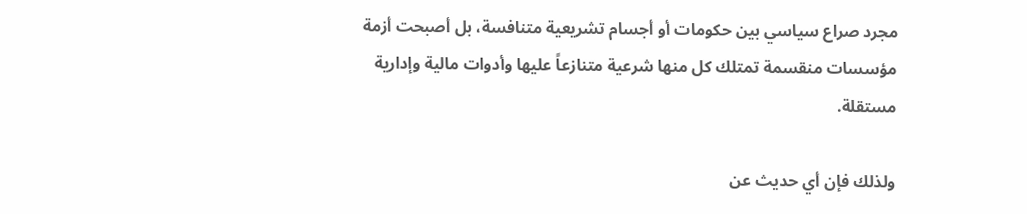مجرد صراع سياسي بين حكومات أو أجسام تشريعية متنافسة، بل أصبحت أزمة مؤسسات منقسمة تمتلك كل منها شرعية متنازعاً عليها وأدوات مالية وإدارية مستقلة.

ولذلك فإن أي حديث عن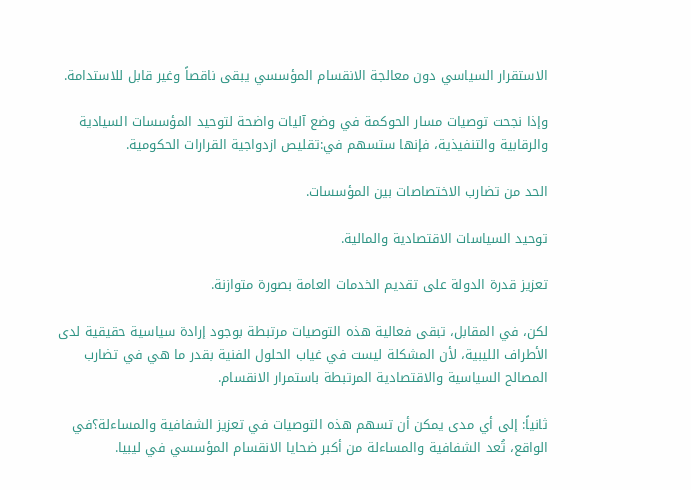الاستقرار السياسي دون معالجة الانقسام المؤسسي يبقى ناقصاً وغير قابل للاستدامة.

وإذا نجحت توصيات مسار الحوكمة في وضع آليات واضحة لتوحيد المؤسسات السيادية والرقابية والتنفيذية، فإنها ستسهم في:تقليص ازدواجية القرارات الحكومية.

الحد من تضارب الاختصاصات بين المؤسسات.

توحيد السياسات الاقتصادية والمالية.

تعزيز قدرة الدولة على تقديم الخدمات العامة بصورة متوازنة.

لكن، في المقابل، تبقى فعالية هذه التوصيات مرتبطة بوجود إرادة سياسية حقيقية لدى الأطراف الليبية، لأن المشكلة ليست في غياب الحلول الفنية بقدر ما هي في تضارب المصالح السياسية والاقتصادية المرتبطة باستمرار الانقسام.

ثانياً: إلى أي مدى يمكن أن تسهم هذه التوصيات في تعزيز الشفافية والمساءلة؟في الواقع، تُعد الشفافية والمساءلة من أكبر ضحايا الانقسام المؤسسي في ليبيا.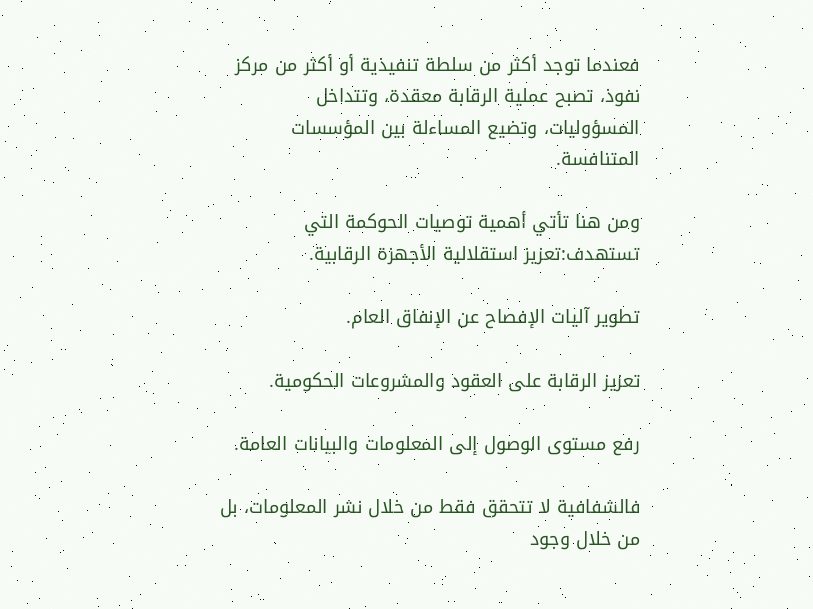فعندما توجد أكثر من سلطة تنفيذية أو أكثر من مركز نفوذ، تصبح عملية الرقابة معقدة، وتتداخل المسؤوليات، وتضيع المساءلة بين المؤسسات المتنافسة.

ومن هنا تأتي أهمية توصيات الحوكمة التي تستهدف:تعزيز استقلالية الأجهزة الرقابية.

تطوير آليات الإفصاح عن الإنفاق العام.

تعزيز الرقابة على العقود والمشروعات الحكومية.

رفع مستوى الوصول إلى المعلومات والبيانات العامة.

فالشفافية لا تتحقق فقط من خلال نشر المعلومات، بل من خلال وجود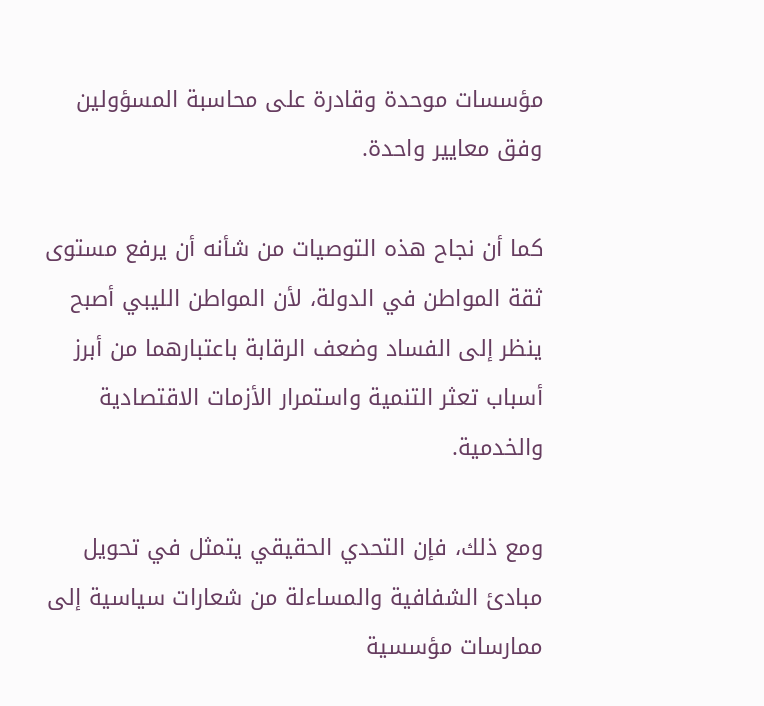مؤسسات موحدة وقادرة على محاسبة المسؤولين وفق معايير واحدة.

كما أن نجاح هذه التوصيات من شأنه أن يرفع مستوى ثقة المواطن في الدولة، لأن المواطن الليبي أصبح ينظر إلى الفساد وضعف الرقابة باعتبارهما من أبرز أسباب تعثر التنمية واستمرار الأزمات الاقتصادية والخدمية.

ومع ذلك، فإن التحدي الحقيقي يتمثل في تحويل مبادئ الشفافية والمساءلة من شعارات سياسية إلى ممارسات مؤسسية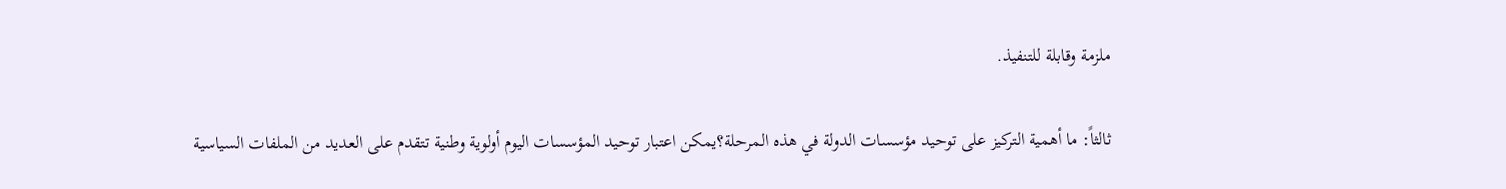ملزمة وقابلة للتنفيذ.

ثالثاً: ما أهمية التركيز على توحيد مؤسسات الدولة في هذه المرحلة؟يمكن اعتبار توحيد المؤسسات اليوم أولوية وطنية تتقدم على العديد من الملفات السياسية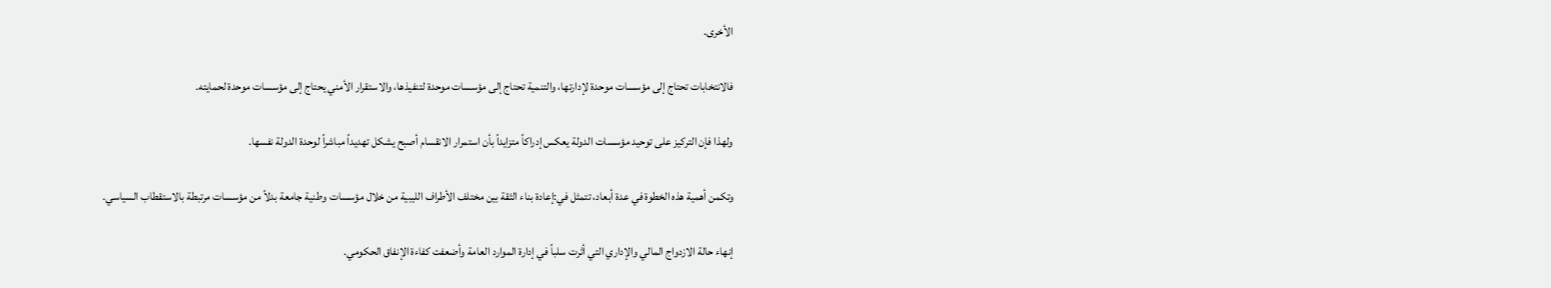الأخرى.

فالانتخابات تحتاج إلى مؤسسات موحدة لإدارتها، والتنمية تحتاج إلى مؤسسات موحدة لتنفيذها، والاستقرار الأمني يحتاج إلى مؤسسات موحدة لحمايته.

ولهذا فإن التركيز على توحيد مؤسسات الدولة يعكس إدراكاً متزايداً بأن استمرار الانقسام أصبح يشكل تهديداً مباشراً لوحدة الدولة نفسها.

وتكمن أهمية هذه الخطوة في عدة أبعاد، تتمثل في:إعادة بناء الثقة بين مختلف الأطراف الليبية من خلال مؤسسات وطنية جامعة بدلاً من مؤسسات مرتبطة بالاستقطاب السياسي.

إنهاء حالة الازدواج المالي والإداري التي أثرت سلباً في إدارة الموارد العامة وأضعفت كفاءة الإنفاق الحكومي.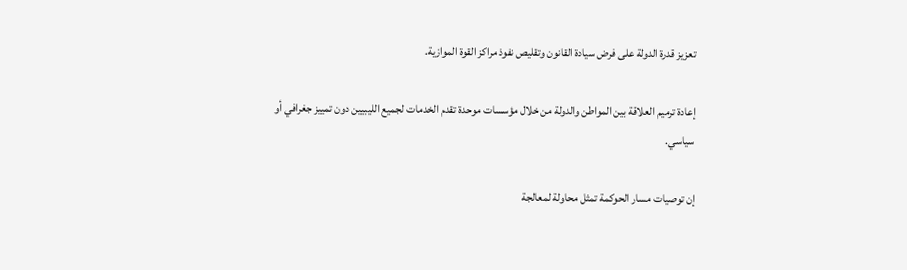تعزيز قدرة الدولة على فرض سيادة القانون وتقليص نفوذ مراكز القوة الموازية.

إعادة ترميم العلاقة بين المواطن والدولة من خلال مؤسسات موحدة تقدم الخدمات لجميع الليبيين دون تمييز جغرافي أو سياسي.

إن توصيات مسار الحوكمة تمثل محاولة لمعالجة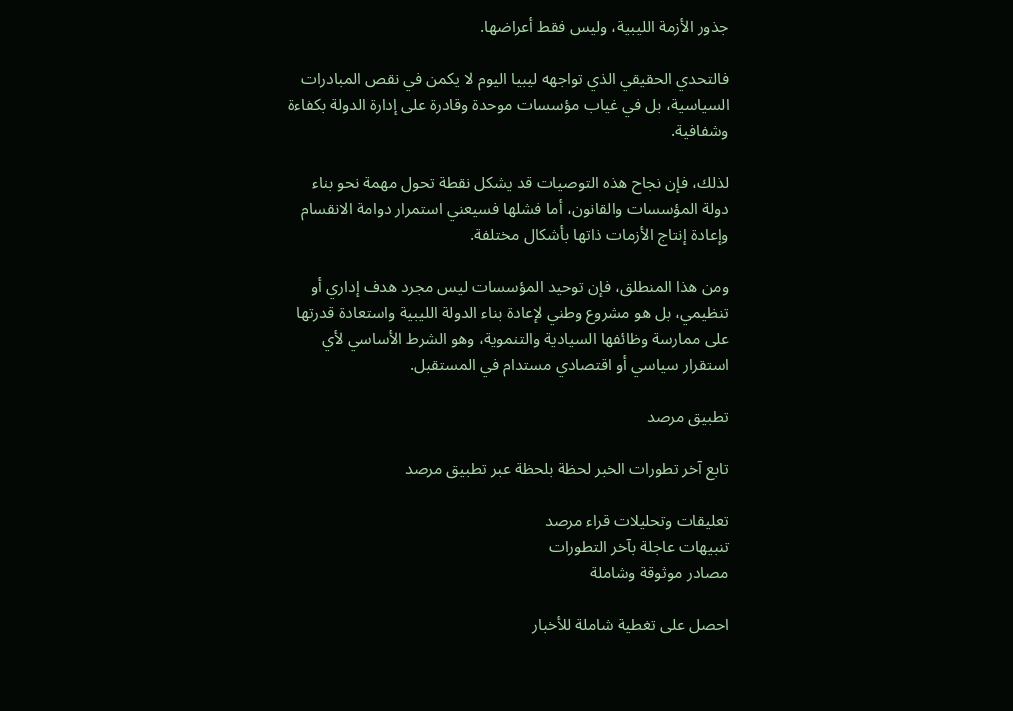جذور الأزمة الليبية، وليس فقط أعراضها.

فالتحدي الحقيقي الذي تواجهه ليبيا اليوم لا يكمن في نقص المبادرات السياسية، بل في غياب مؤسسات موحدة وقادرة على إدارة الدولة بكفاءة وشفافية.

لذلك، فإن نجاح هذه التوصيات قد يشكل نقطة تحول مهمة نحو بناء دولة المؤسسات والقانون، أما فشلها فسيعني استمرار دوامة الانقسام وإعادة إنتاج الأزمات ذاتها بأشكال مختلفة.

ومن هذا المنطلق، فإن توحيد المؤسسات ليس مجرد هدف إداري أو تنظيمي، بل هو مشروع وطني لإعادة بناء الدولة الليبية واستعادة قدرتها على ممارسة وظائفها السيادية والتنموية، وهو الشرط الأساسي لأي استقرار سياسي أو اقتصادي مستدام في المستقبل.

تطبيق مرصد

تابع آخر تطورات الخبر لحظة بلحظة عبر تطبيق مرصد

تعليقات وتحليلات قراء مرصد
تنبيهات عاجلة بآخر التطورات
مصادر موثوقة وشاملة

احصل على تغطية شاملة للأخبار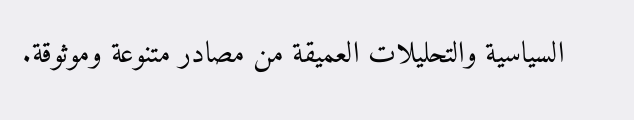السياسية والتحليلات العميقة من مصادر متنوعة وموثوقة.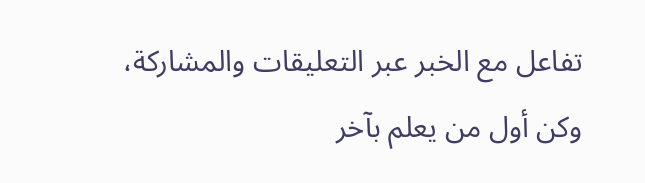تفاعل مع الخبر عبر التعليقات والمشاركة، وكن أول من يعلم بآخر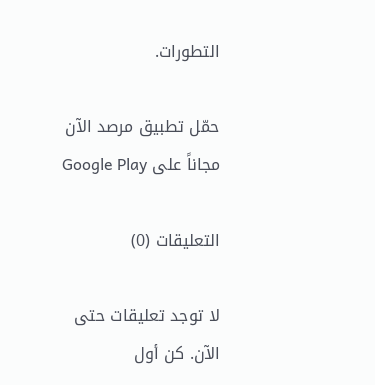التطورات.

حمّل تطبيق مرصد الآن مجاناً على Google Play

التعليقات (0)

لا توجد تعليقات حتى الآن. كن أول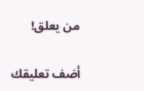من يعلق!

أضف تعليقك